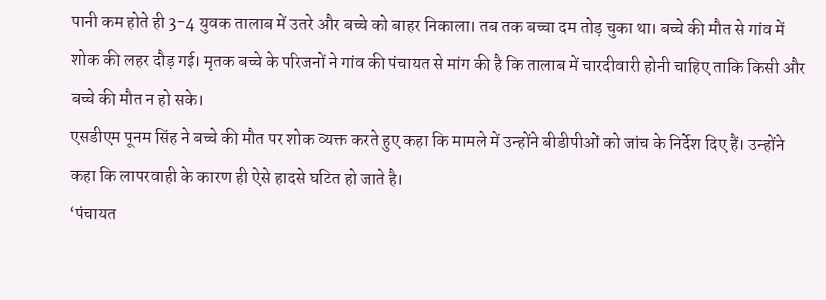पानी कम होते ही 3-4 युवक तालाब में उतरे और बच्चे को बाहर निकाला। तब तक बच्चा दम तोड़ चुका था। बच्चे की मौत से गांव में शोक की लहर दौड़ गई। मृतक बच्चे के परिजनों ने गांव की पंचायत से मांग की है कि तालाब में चारदीवारी होनी चाहिए ताकि किसी और बच्चे की मौत न हो सके।
एसडीएम पूनम सिंह ने बच्चे की मौत पर शोक व्यक्त करते हुए कहा कि मामले में उन्होंने बीडीपीओं को जांच के निर्देश दिए हैं। उन्होंने कहा कि लापरवाही के कारण ही ऐसे हादसे घटित हो जाते है।
‘पंचायत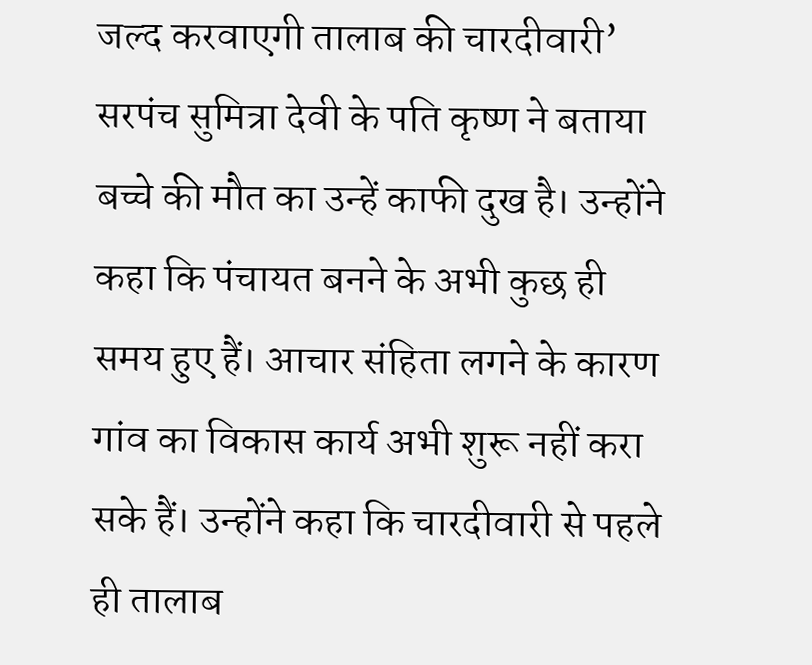जल्द करवाएगी तालाब की चारदीवारी’
सरपंच सुमित्रा देवी के पति कृष्ण ने बताया बच्चे की मौत का उन्हें काफी दुख है। उन्होंने कहा कि पंचायत बनने के अभी कुछ ही समय हुए हैं। आचार संहिता लगने के कारण गांव का विकास कार्य अभी शुरू नहीं करा सके हैं। उन्होंने कहा कि चारदीवारी से पहले ही तालाब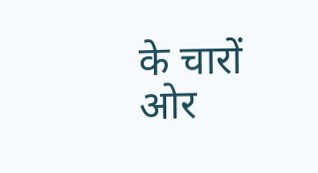के चारों ओर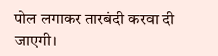पोल लगाकर तारबंदी करवा दी जाएगी।